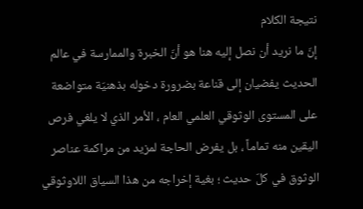نتيجة الكلام
إنّ ما نريد أن نصل إليه هنا هو أنّ الخبرة والممارسة في عالم الحديث يفضيان إلى قناعة بضرورة دخوله بذهنيّة متواضعة على المستوى الوثوقي العلمي العام ، الأمر الذي لا يلغي فرص اليقين منه تماماً ، بل يفرض الحاجة لمزيد من مراكمة عناصر الوثوق في كلّ حديث ؛ بغية إخراجه من هذا السياق اللاوثوقي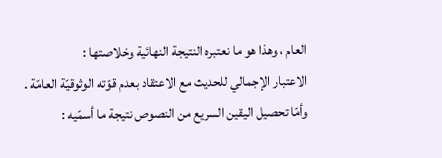العام ، وهذا هو ما نعتبره النتيجة النهائية وخلاصتها :
الاعتبار الإجمالي للحديث مع الاعتقاد بعدم قوّته الوثوقيّة العامّة .
وأمّا تحصيل اليقين السريع من النصوص نتيجة ما أسمّيه :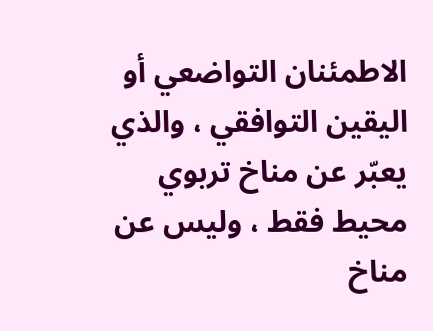الاطمئنان التواضعي أو اليقين التوافقي ، والذي يعبّر عن مناخ تربوي محيط فقط ، وليس عن مناخ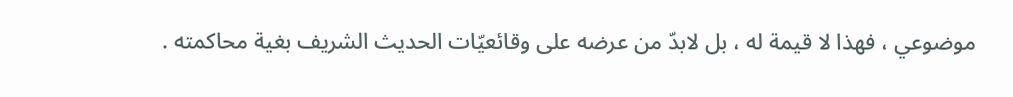موضوعي ، فهذا لا قيمة له ، بل لابدّ من عرضه على وقائعيّات الحديث الشريف بغية محاكمته .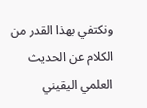ونكتفي بهذا القدر من الكلام عن الحديث العلمي اليقيني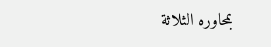بمحاوره الثلاثة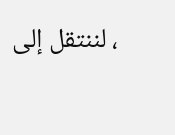، لننتقل إلى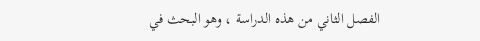الفصل الثاني من هذه الدراسة ، وهو البحث في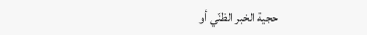حجية الخبر الظنّي أو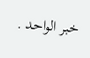خبر الواحد .